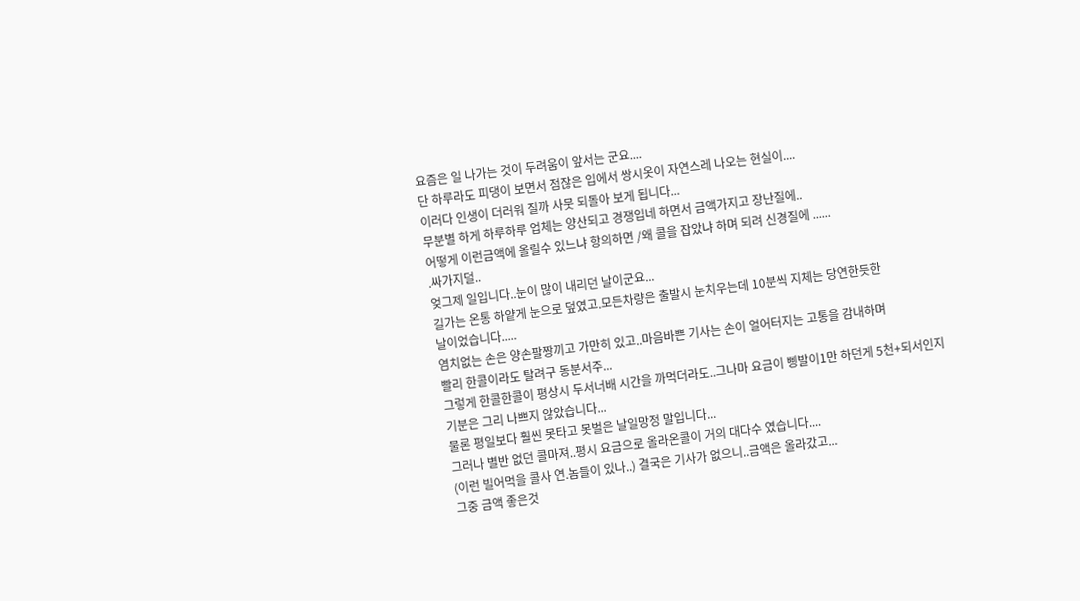요즘은 일 나가는 것이 두려움이 앞서는 군요....
단 하루라도 피댕이 보면서 점잖은 입에서 쌍시옷이 자연스레 나오는 현실이....
이러다 인생이 더러워 질까 사뭇 되돌아 보게 됩니다...
무분별 하게 하루하루 업체는 양산되고 경쟁입네 하면서 금액가지고 장난질에..
어떻게 이런금액에 올릴수 있느냐 항의하면 /왜 콜을 잡았냐 하며 되려 신경질에 ......
.싸가지덜..
엊그제 일입니다..눈이 많이 내리던 날이군요...
길가는 온통 하얕게 눈으로 덮였고.모든차량은 출발시 눈치우는데 10분씩 지체는 당연한듯한
날이었습니다.....
염치없는 손은 양손팔짱끼고 가만히 있고..마음바쁜 기사는 손이 얼어터지는 고통을 감내하며
빨리 한콜이라도 탈려구 동분서주...
그렇게 한콜한콜이 평상시 두서너배 시간을 까먹더라도..그나마 요금이 삥발이1만 하던게 5천+되서인지
기분은 그리 나쁘지 않았습니다...
물론 평일보다 훨씬 못타고 못벌은 날일망정 말입니다...
그러나 별반 없던 콜마져..평시 요금으로 올라온콜이 거의 대다수 였습니다....
(이런 빌어먹을 콜사 연.놈들이 있나..) 결국은 기사가 없으니..금액은 올라갔고...
그중 금액 좋은것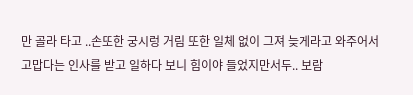만 골라 타고 ..손또한 궁시렁 거림 또한 일체 없이 그져 늦게라고 와주어서
고맙다는 인사를 받고 일하다 보니 힘이야 들었지만서두.. 보람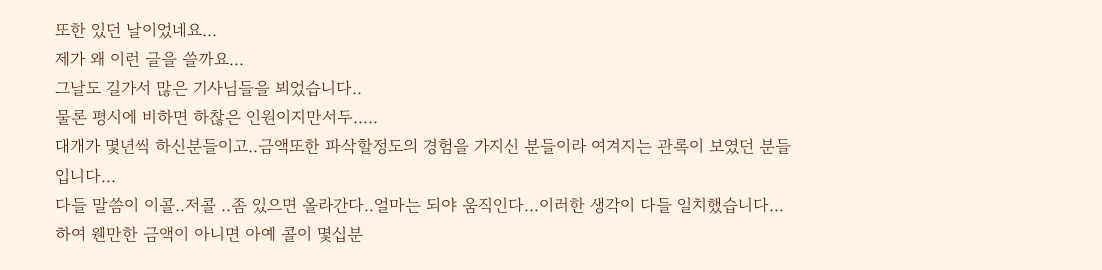또한 있던 날이었네요...
제가 왜 이런 글을 쓸까요...
그날도 길가서 많은 기사님들을 뵈었습니다..
물론 평시에 비하면 하찮은 인원이지만서두.....
대개가 몇년씩 하신분들이고..금액또한 파삭할정도의 경험을 가지신 분들이라 여겨지는 관록이 보였던 분들입니다...
다들 말씀이 이콜..저콜 ..좀 있으면 올라간다..얼마는 되야 움직인다...이러한 생각이 다들 일치했습니다...
하여 웬만한 금액이 아니면 아예 콜이 몇십분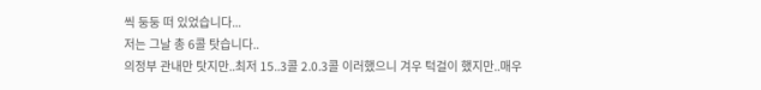씩 둥둥 떠 있었습니다...
저는 그날 총 6콜 탓습니다..
의정부 관내만 탓지만..최저 15..3콜 2.0.3콜 이러했으니 겨우 턱걸이 했지만..매우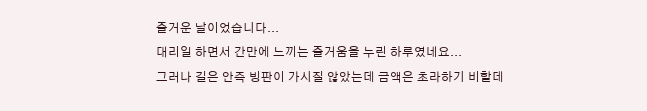즐거운 날이었습니다...
대리일 하면서 간만에 느끼는 즐거움을 누린 하루였네요...
그러나 길은 안즉 빙판이 가시질 않았는데 금액은 초라하기 비할데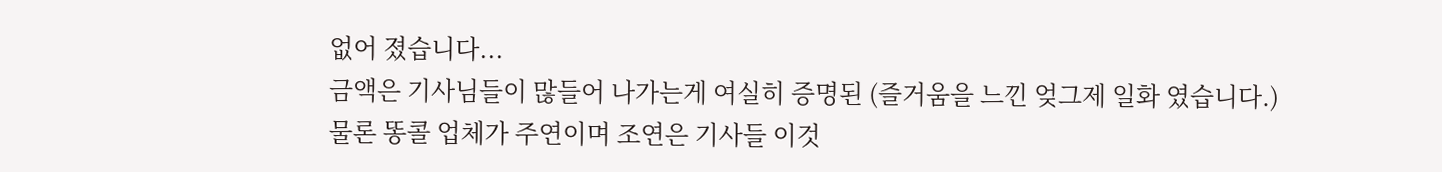없어 졌습니다...
금액은 기사님들이 많들어 나가는게 여실히 증명된 (즐거움을 느낀 엊그제 일화 였습니다.)
물론 똥콜 업체가 주연이며 조연은 기사들 이것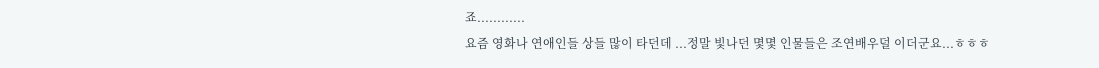죠............
요즘 영화나 연애인들 상들 많이 타던데 ...정말 빛나던 몇몇 인물들은 조연배우덜 이더군요...ㅎㅎㅎ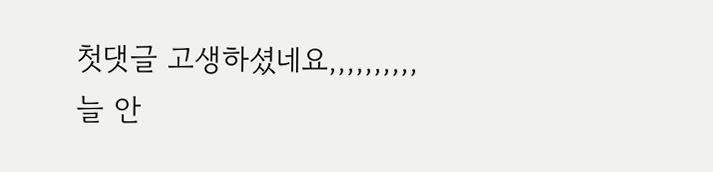첫댓글 고생하셨네요,,,,,,,,,, 늘 안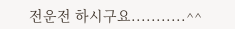전운전 하시구요...........^^